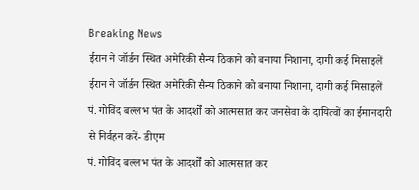Breaking News
ईरान ने जॉर्डन स्थित अमेरिकी सैन्य ठिकाने को बनाया निशाना, दागी कई मिसाइलें
ईरान ने जॉर्डन स्थित अमेरिकी सैन्य ठिकाने को बनाया निशाना, दागी कई मिसाइलें
पं. गोविंद बल्लभ पंत के आदर्शों को आत्मसात कर जनसेवा के दायित्वों का ईमानदारी से निर्वहन करें- डीएम
पं. गोविंद बल्लभ पंत के आदर्शों को आत्मसात कर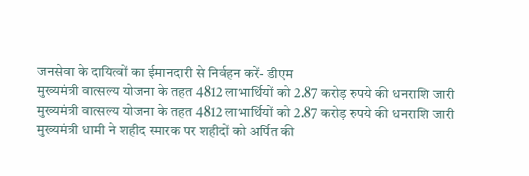जनसेवा के दायित्वों का ईमानदारी से निर्वहन करें- डीएम
मुख्यमंत्री वात्सल्य योजना के तहत 4812 लाभार्थियों को 2.87 करोड़ रुपये की धनराशि जारी
मुख्यमंत्री वात्सल्य योजना के तहत 4812 लाभार्थियों को 2.87 करोड़ रुपये की धनराशि जारी
मुख्यमंत्री धामी ने शहीद स्मारक पर शहीदों को अर्पित की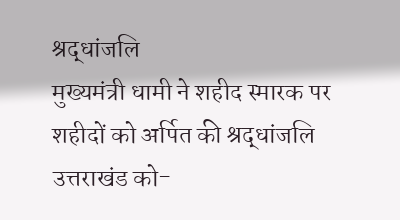श्रद्धांजलि
मुख्यमंत्री धामी ने शहीद स्मारक पर शहीदों को अर्पित की श्रद्धांजलि
उत्तराखंड को-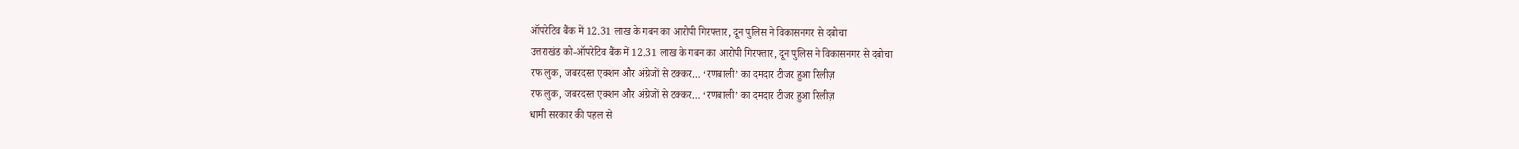ऑपरेटिव बैंक में 12.31 लाख के गबन का आरोपी गिरफ्तार, दून पुलिस ने विकासनगर से दबोचा
उत्तराखंड को-ऑपरेटिव बैंक में 12.31 लाख के गबन का आरोपी गिरफ्तार, दून पुलिस ने विकासनगर से दबोचा
रफ लुक, जबरदस्त एक्शन और अंग्रेजों से टक्कर… ‘रणबाली’ का दमदार टीजर हुआ रिलीज़
रफ लुक, जबरदस्त एक्शन और अंग्रेजों से टक्कर… ‘रणबाली’ का दमदार टीजर हुआ रिलीज़
धामी सरकार की पहल से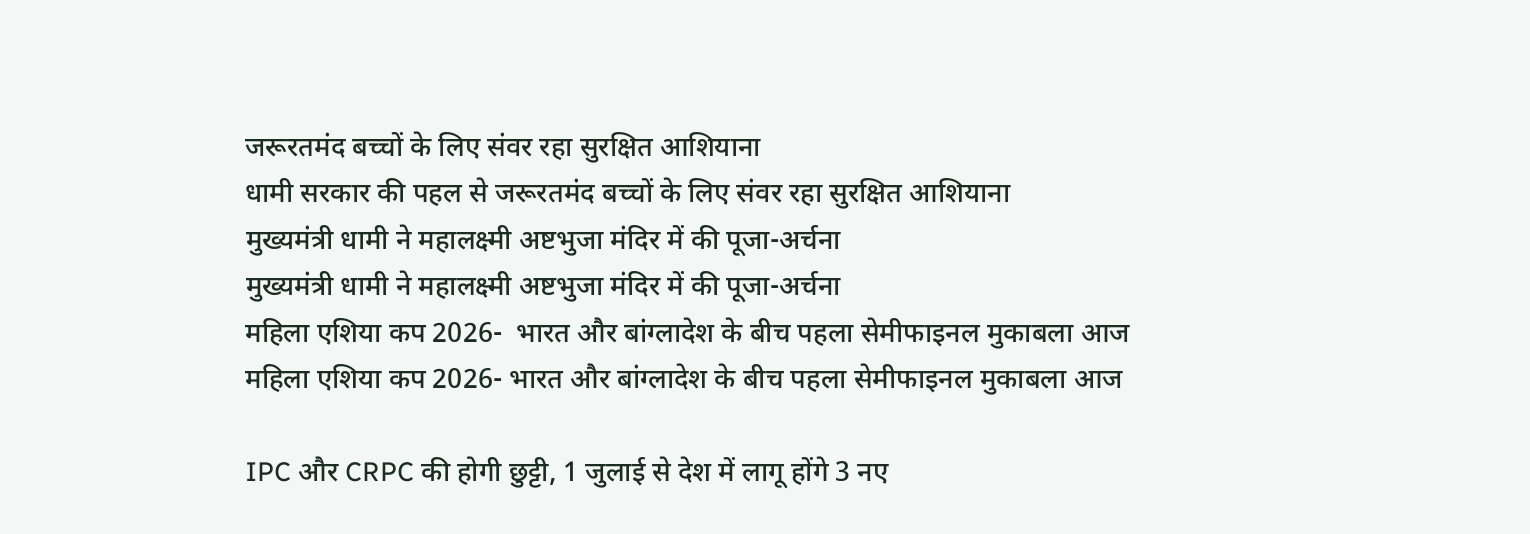जरूरतमंद बच्चों के लिए संवर रहा सुरक्षित आशियाना
धामी सरकार की पहल से जरूरतमंद बच्चों के लिए संवर रहा सुरक्षित आशियाना
मुख्यमंत्री धामी ने महालक्ष्मी अष्टभुजा मंदिर में की पूजा-अर्चना
मुख्यमंत्री धामी ने महालक्ष्मी अष्टभुजा मंदिर में की पूजा-अर्चना
महिला एशिया कप 2026-  भारत और बांग्लादेश के बीच पहला सेमीफाइनल मुकाबला आज
महिला एशिया कप 2026- भारत और बांग्लादेश के बीच पहला सेमीफाइनल मुकाबला आज

IPC और CRPC की होगी छुट्टी, 1 जुलाई से देश में लागू होंगे 3 नए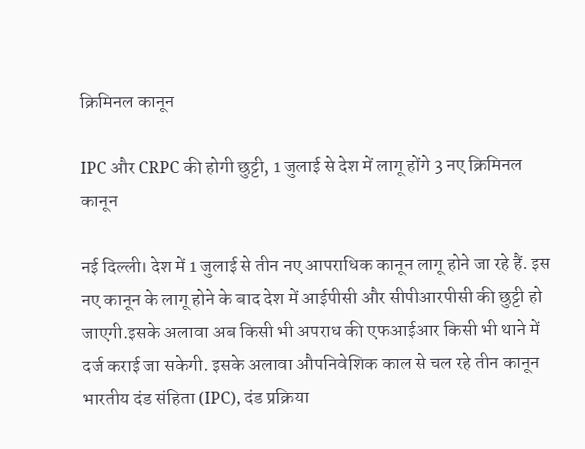क्रिमिनल कानून

IPC और CRPC की होगी छुट्टी, 1 जुलाई से देश में लागू होंगे 3 नए क्रिमिनल कानून

नई दिल्ली। देश में 1 जुलाई से तीन नए आपराधिक कानून लागू होने जा रहे हैं. इस नए कानून के लागू होने के बाद देश में आईपीसी और सीपीआरपीसी की छुट्टी हो जाएगी.इसके अलावा अब किसी भी अपराध की एफआईआर किसी भी थाने में दर्ज कराई जा सकेगी. इसके अलावा औपनिवेशिक काल से चल रहे तीन कानून भारतीय दंड संहिता (IPC), दंड प्रक्रिया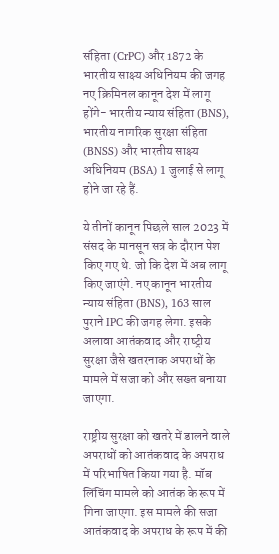संहिता (CrPC) और 1872 के भारतीय साक्ष्य अधिनियम की जगह नए क्रिमिनल कानून देश में लागू होंगे- भारतीय न्याय संहिता (BNS), भारतीय नागरिक सुरक्षा संहिता (BNSS) और भारतीय साक्ष्य अधिनियम (BSA) 1 जुलाई से लागू होने जा रहे हैं.

ये तीनों कानून पिछले साल 2023 में संसद के मानसून सत्र के दौरान पेश किए गए थे. जो कि देश में अब लागू किए जाएंगे. नए कानून भारतीय न्याय संहिता (BNS), 163 साल पुराने IPC की जगह लेगा. इसके अलावा आतंकवाद और राष्‍ट्रीय सुरक्षा जैसे खतरनाक अपराधों के मामले में सजा को और सख्‍त बनाया जाएगा.

राष्ट्रीय सुरक्षा को खतरे में डालने वाले अपराधों को आतंकवाद के अपराध में परिभाषित किया गया है. मॉब लिंचिंग मामले को आतंक के रूप में गिना जाएगा. इस मामले की सजा आतंकवाद के अपराध के रूप में की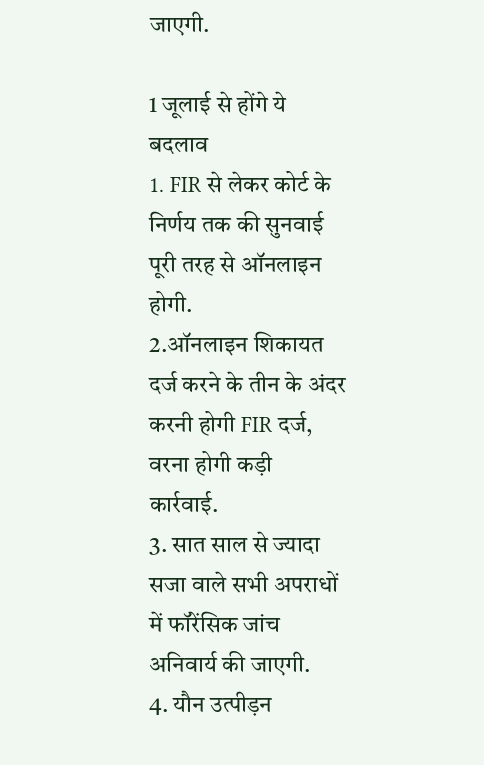जाएगी.

1 जूलाई से होंगे ये बदलाव
1. FIR से लेकर कोर्ट के निर्णय तक की सुनवाई पूरी तरह से ऑनलाइन होगी.
2.ऑनलाइन शिकायत दर्ज करने के तीन के अंदर करनी होगी FIR दर्ज, वरना होगी कड़ी कार्रवाई.
3. सात साल से ज्यादा सजा वाले सभी अपराधों में फॉरेंसिक जांच अनिवार्य की जाएगी.
4. यौन उत्पीड़न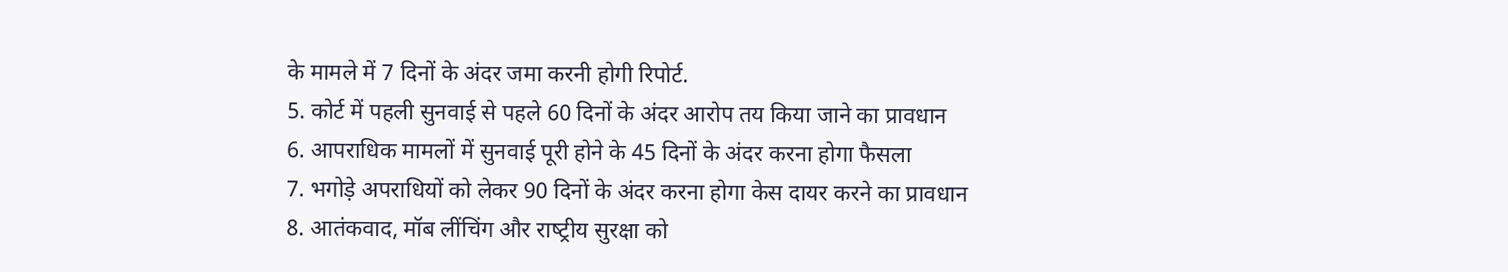के मामले में 7 दिनों के अंदर जमा करनी होगी रिपोर्ट.
5. कोर्ट में पहली सुनवाई से पहले 60 दिनों के अंदर आरोप तय किया जाने का प्रावधान
6. आपराधिक मामलों में सुनवाई पूरी होने के 45 दिनों के अंदर करना होगा फैसला
7. भगोड़े अपराधियों को लेकर 90 दिनों के अंदर करना होगा केस दायर करने का प्रावधान
8. आतंकवाद, मॉब लींच‍िंग और राष्‍ट्रीय सुरक्षा को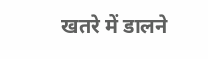खतरे में डालने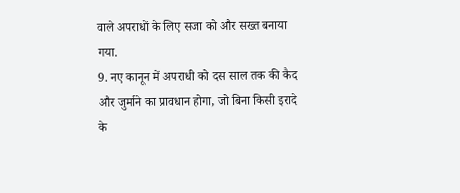वाले अपराधों के ल‍िए सजा को और सख्‍त बनाया गया.
9. नए कानून में अपराधी को दस साल तक की कैद और जुर्माने का प्रावधान होगा, जो बिना किसी इरादे के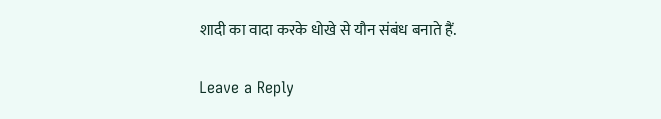शादी का वादा करके धोखे से यौन संबंध बनाते हैं.

Leave a Reply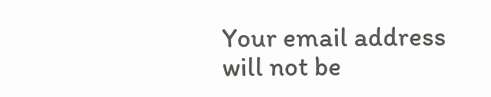Your email address will not be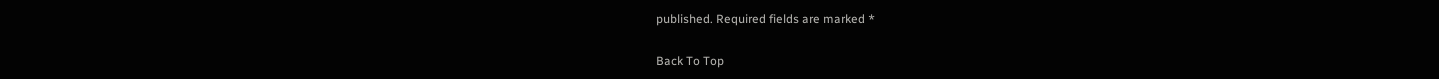published. Required fields are marked *

Back To Top